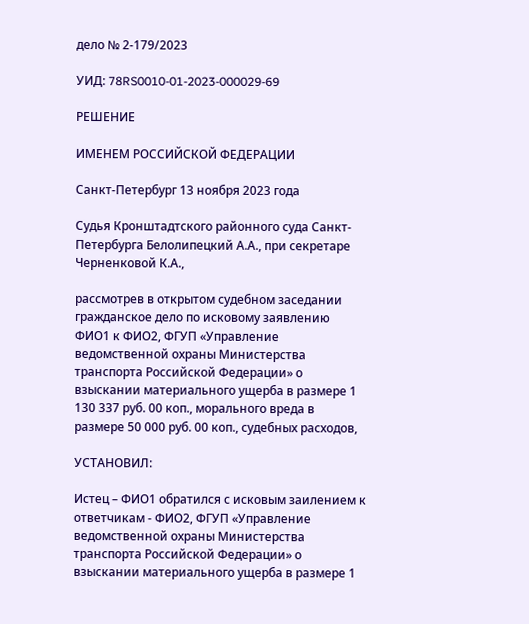дело № 2-179/2023

УИД: 78RS0010-01-2023-000029-69

РЕШЕНИЕ

ИМЕНЕМ РОССИЙСКОЙ ФЕДЕРАЦИИ

Санкт-Петербург 13 ноября 2023 года

Судья Кронштадтского районного суда Санкт-Петербурга Белолипецкий А.А., при секретаре Черненковой К.А.,

рассмотрев в открытом судебном заседании гражданское дело по исковому заявлению ФИО1 к ФИО2, ФГУП «Управление ведомственной охраны Министерства транспорта Российской Федерации» о взыскании материального ущерба в размере 1 130 337 руб. 00 коп., морального вреда в размере 50 000 руб. 00 коп., судебных расходов,

УСТАНОВИЛ:

Истец – ФИО1 обратился с исковым заилением к ответчикам - ФИО2, ФГУП «Управление ведомственной охраны Министерства транспорта Российской Федерации» о взыскании материального ущерба в размере 1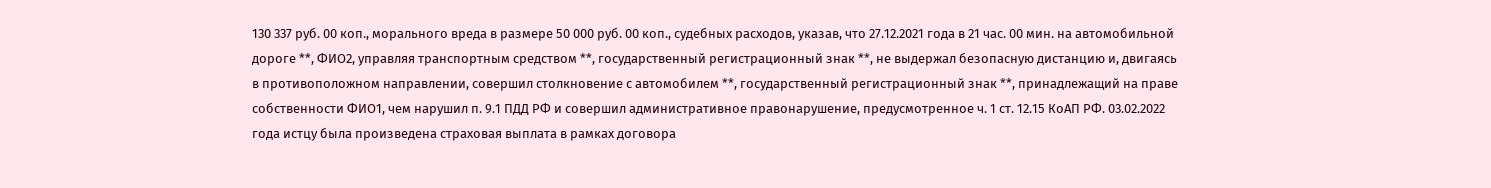130 337 руб. 00 коп., морального вреда в размере 50 000 руб. 00 коп., судебных расходов, указав, что 27.12.2021 года в 21 час. 00 мин. на автомобильной дороге **, ФИО2, управляя транспортным средством **, государственный регистрационный знак **, не выдержал безопасную дистанцию и, двигаясь в противоположном направлении, совершил столкновение с автомобилем **, государственный регистрационный знак **, принадлежащий на праве собственности ФИО1, чем нарушил п. 9.1 ПДД РФ и совершил административное правонарушение, предусмотренное ч. 1 ст. 12.15 КоАП РФ. 03.02.2022 года истцу была произведена страховая выплата в рамках договора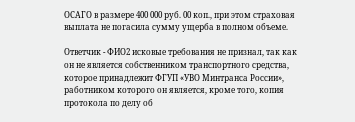ОСАГО в размере 400 000 руб. 00 коп., при этом страховая выплата не погасила сумму ущерба в полном объеме.

Ответчик - ФИО2 исковые требования не признал, так как он не является собственником транспортного средства, которое принадлежит ФГУП «УВО Минтранса России», работником которого он является, кроме того, копия протокола по делу об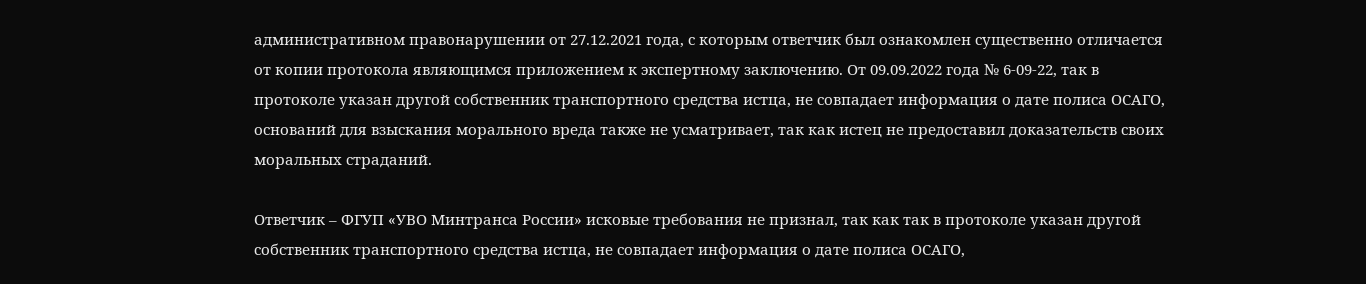административном правонарушении от 27.12.2021 года, с которым ответчик был ознакомлен существенно отличается от копии протокола являющимся приложением к экспертному заключению. От 09.09.2022 года № 6-09-22, так в протоколе указан другой собственник транспортного средства истца, не совпадает информация о дате полиса ОСАГО, оснований для взыскания морального вреда также не усматривает, так как истец не предоставил доказательств своих моральных страданий.

Ответчик – ФГУП «УВО Минтранса России» исковые требования не признал, так как так в протоколе указан другой собственник транспортного средства истца, не совпадает информация о дате полиса ОСАГО,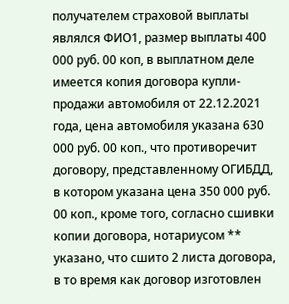получателем страховой выплаты являлся ФИО1, размер выплаты 400 000 руб. 00 коп, в выплатном деле имеется копия договора купли-продажи автомобиля от 22.12.2021 года, цена автомобиля указана 630 000 руб. 00 коп., что противоречит договору, представленному ОГИБДД, в котором указана цена 350 000 руб. 00 коп., кроме того, согласно сшивки копии договора, нотариусом ** указано, что сшито 2 листа договора, в то время как договор изготовлен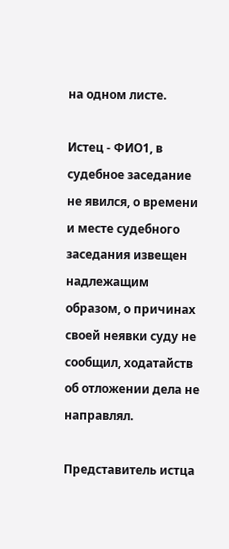на одном листе.

Истец - ФИО1, в судебное заседание не явился, о времени и месте судебного заседания извещен надлежащим образом, о причинах своей неявки суду не сообщил, ходатайств об отложении дела не направлял.

Представитель истца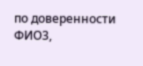по доверенности ФИО3,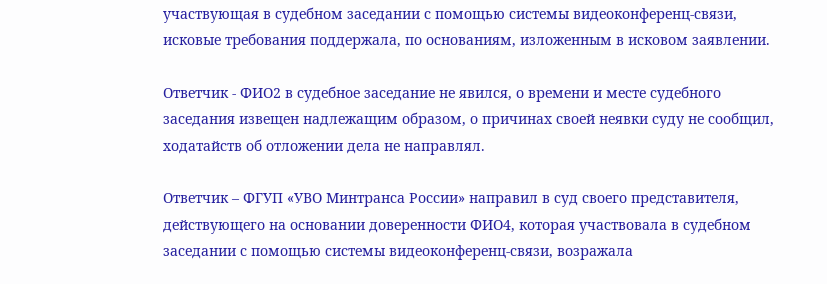участвующая в судебном заседании с помощью системы видеоконференц-связи, исковые требования поддержала, по основаниям, изложенным в исковом заявлении.

Ответчик - ФИО2 в судебное заседание не явился, о времени и месте судебного заседания извещен надлежащим образом, о причинах своей неявки суду не сообщил, ходатайств об отложении дела не направлял.

Ответчик – ФГУП «УВО Минтранса России» направил в суд своего представителя, действующего на основании доверенности ФИО4, которая участвовала в судебном заседании с помощью системы видеоконференц-связи, возражала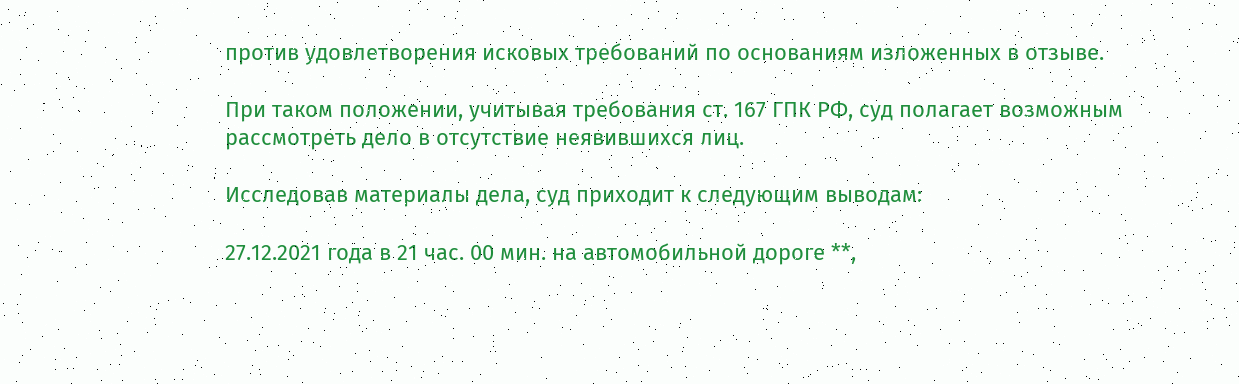против удовлетворения исковых требований по основаниям изложенных в отзыве.

При таком положении, учитывая требования ст. 167 ГПК РФ, суд полагает возможным рассмотреть дело в отсутствие неявившихся лиц.

Исследовав материалы дела, суд приходит к следующим выводам:

27.12.2021 года в 21 час. 00 мин. на автомобильной дороге **,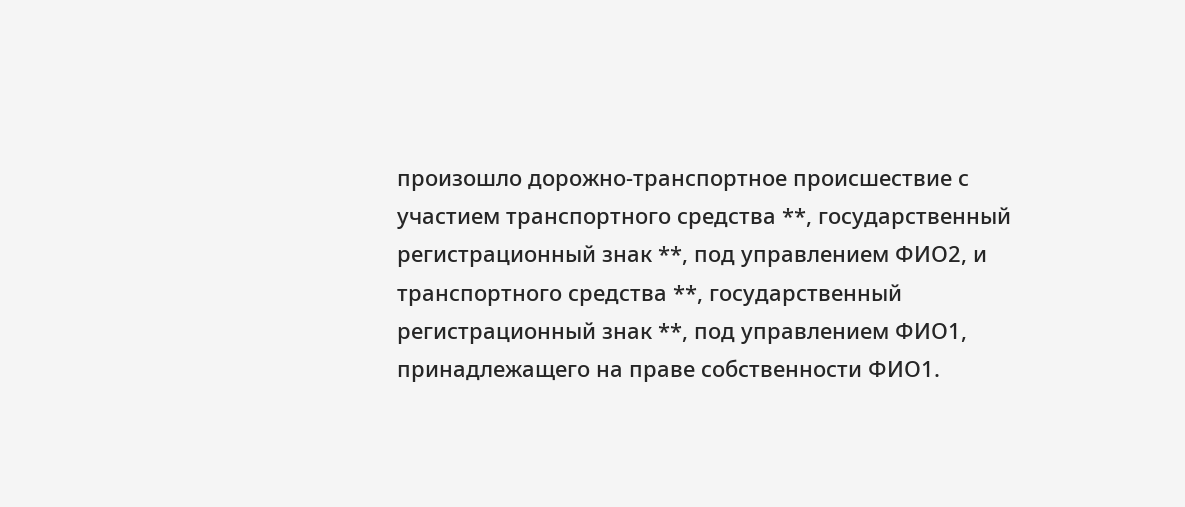произошло дорожно-транспортное происшествие с участием транспортного средства **, государственный регистрационный знак **, под управлением ФИО2, и транспортного средства **, государственный регистрационный знак **, под управлением ФИО1, принадлежащего на праве собственности ФИО1.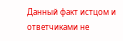Данный факт истцом и ответчиками не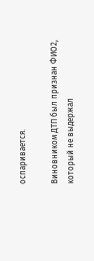оспаривается.

Виновником ДТП был признан ФИО2, который не выдержал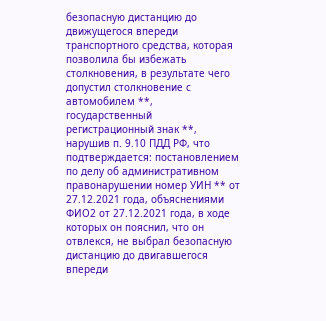безопасную дистанцию до движущегося впереди транспортного средства, которая позволила бы избежать столкновения, в результате чего допустил столкновение с автомобилем **, государственный регистрационный знак **, нарушив п. 9.10 ПДД РФ, что подтверждается: постановлением по делу об административном правонарушении номер УИН ** от 27.12.2021 года, объяснениями ФИО2 от 27.12.2021 года, в ходе которых он пояснил, что он отвлекся, не выбрал безопасную дистанцию до двигавшегося впереди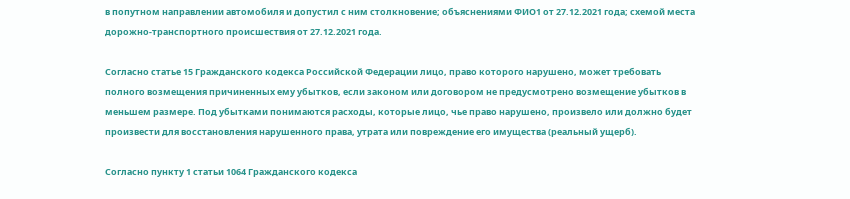в попутном направлении автомобиля и допустил с ним столкновение; объяснениями ФИО1 от 27.12.2021 года; схемой места дорожно-транспортного происшествия от 27.12.2021 года.

Согласно статье 15 Гражданского кодекса Российской Федерации лицо, право которого нарушено, может требовать полного возмещения причиненных ему убытков, если законом или договором не предусмотрено возмещение убытков в меньшем размере. Под убытками понимаются расходы, которые лицо, чье право нарушено, произвело или должно будет произвести для восстановления нарушенного права, утрата или повреждение его имущества (реальный ущерб).

Согласно пункту 1 статьи 1064 Гражданского кодекса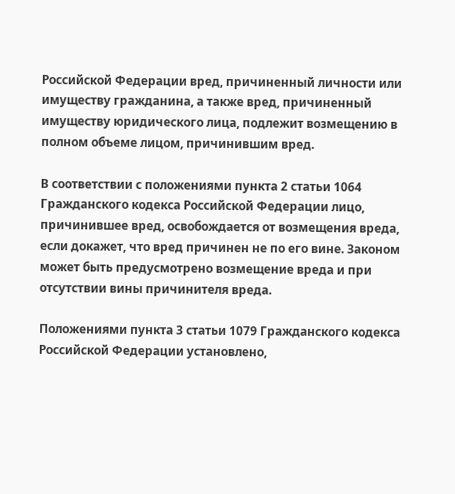Российской Федерации вред, причиненный личности или имуществу гражданина, а также вред, причиненный имуществу юридического лица, подлежит возмещению в полном объеме лицом, причинившим вред.

В соответствии с положениями пункта 2 статьи 1064 Гражданского кодекса Российской Федерации лицо, причинившее вред, освобождается от возмещения вреда, если докажет, что вред причинен не по его вине. Законом может быть предусмотрено возмещение вреда и при отсутствии вины причинителя вреда.

Положениями пункта 3 статьи 1079 Гражданского кодекса Российской Федерации установлено,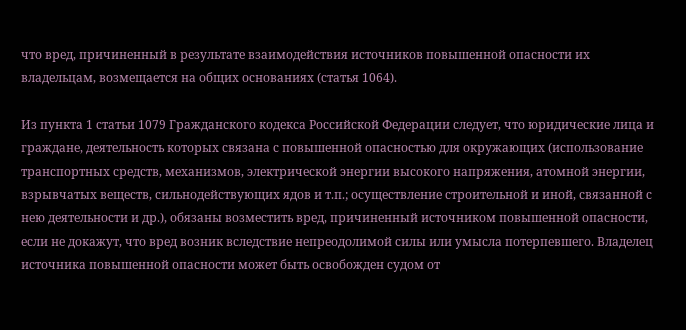что вред, причиненный в результате взаимодействия источников повышенной опасности их владельцам, возмещается на общих основаниях (статья 1064).

Из пункта 1 статьи 1079 Гражданского кодекса Российской Федерации следует, что юридические лица и граждане, деятельность которых связана с повышенной опасностью для окружающих (использование транспортных средств, механизмов, электрической энергии высокого напряжения, атомной энергии, взрывчатых веществ, сильнодействующих ядов и т.п.; осуществление строительной и иной, связанной с нею деятельности и др.), обязаны возместить вред, причиненный источником повышенной опасности, если не докажут, что вред возник вследствие непреодолимой силы или умысла потерпевшего. Владелец источника повышенной опасности может быть освобожден судом от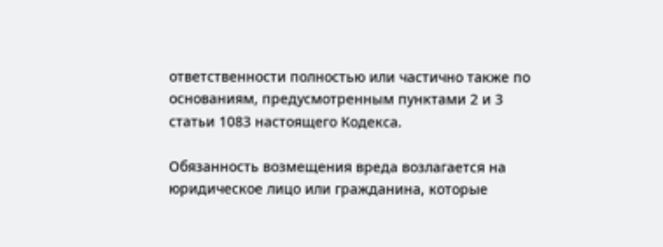ответственности полностью или частично также по основаниям, предусмотренным пунктами 2 и 3 статьи 1083 настоящего Кодекса.

Обязанность возмещения вреда возлагается на юридическое лицо или гражданина, которые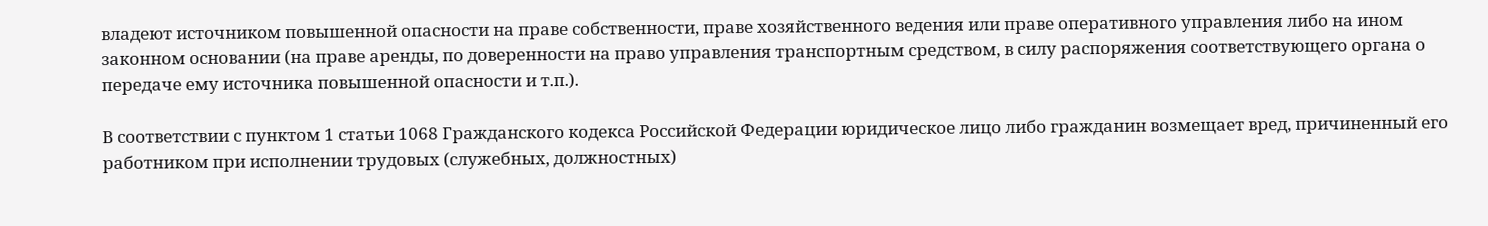владеют источником повышенной опасности на праве собственности, праве хозяйственного ведения или праве оперативного управления либо на ином законном основании (на праве аренды, по доверенности на право управления транспортным средством, в силу распоряжения соответствующего органа о передаче ему источника повышенной опасности и т.п.).

В соответствии с пунктом 1 статьи 1068 Гражданского кодекса Российской Федерации юридическое лицо либо гражданин возмещает вред, причиненный его работником при исполнении трудовых (служебных, должностных)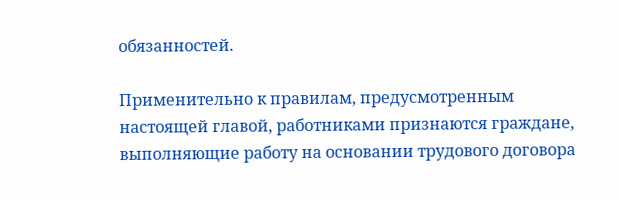обязанностей.

Применительно к правилам, предусмотренным настоящей главой, работниками признаются граждане, выполняющие работу на основании трудового договора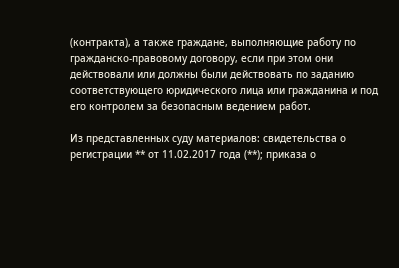(контракта), а также граждане, выполняющие работу по гражданско-правовому договору, если при этом они действовали или должны были действовать по заданию соответствующего юридического лица или гражданина и под его контролем за безопасным ведением работ.

Из представленных суду материалов: свидетельства о регистрации ** от 11.02.2017 года (**); приказа о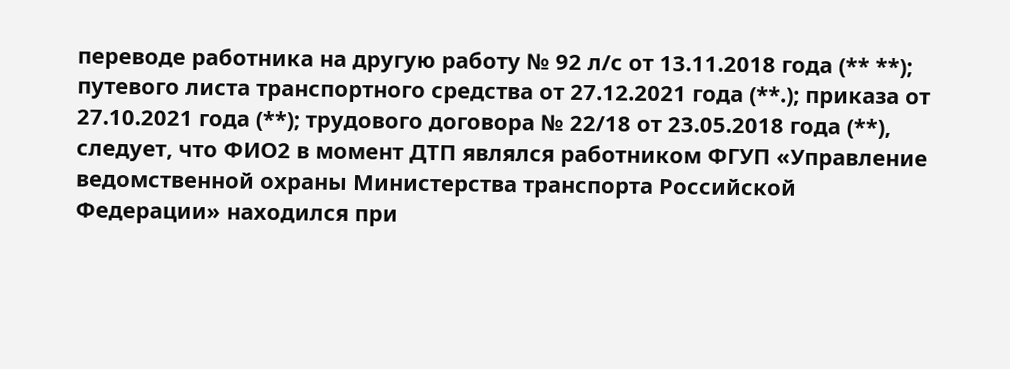переводе работника на другую работу № 92 л/с от 13.11.2018 года (** **); путевого листа транспортного средства от 27.12.2021 года (**.); приказа от 27.10.2021 года (**); трудового договора № 22/18 от 23.05.2018 года (**), следует, что ФИО2 в момент ДТП являлся работником ФГУП «Управление ведомственной охраны Министерства транспорта Российской Федерации» находился при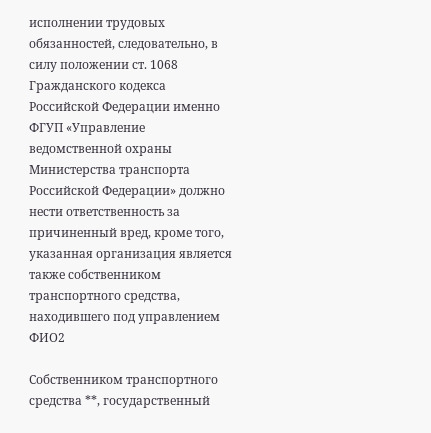исполнении трудовых обязанностей, следовательно, в силу положении ст. 1068 Гражданского кодекса Российской Федерации именно ФГУП «Управление ведомственной охраны Министерства транспорта Российской Федерации» должно нести ответственность за причиненный вред, кроме того, указанная организация является также собственником транспортного средства, находившего под управлением ФИО2

Собственником транспортного средства **, государственный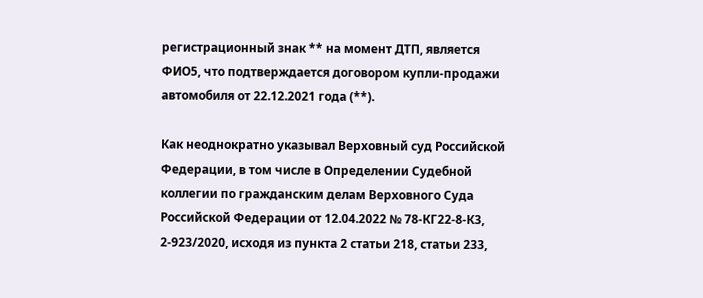регистрационный знак ** на момент ДТП, является ФИО5, что подтверждается договором купли-продажи автомобиля от 22.12.2021 года (**).

Как неоднократно указывал Верховный суд Российской Федерации, в том числе в Определении Судебной коллегии по гражданским делам Верховного Суда Российской Федерации от 12.04.2022 № 78-КГ22-8-К3, 2-923/2020, исходя из пункта 2 статьи 218, статьи 233,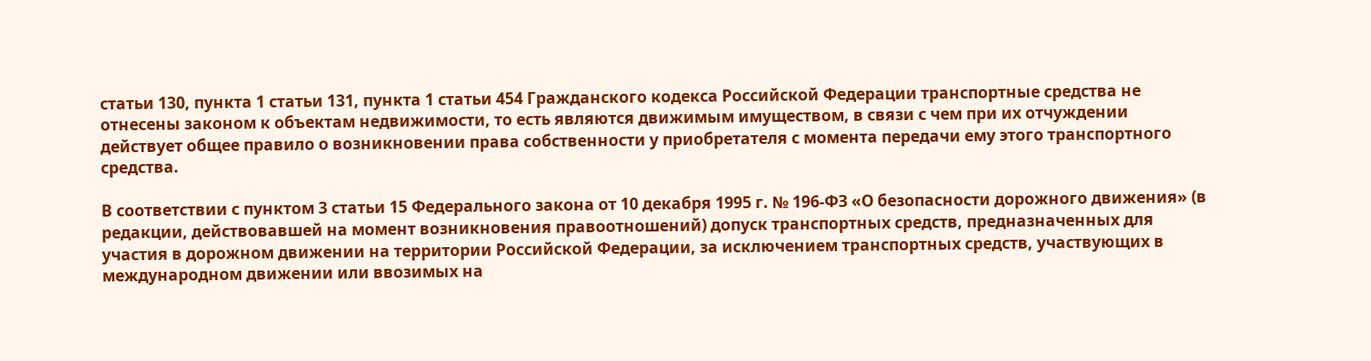статьи 130, пункта 1 статьи 131, пункта 1 статьи 454 Гражданского кодекса Российской Федерации транспортные средства не отнесены законом к объектам недвижимости, то есть являются движимым имуществом, в связи с чем при их отчуждении действует общее правило о возникновении права собственности у приобретателя с момента передачи ему этого транспортного средства.

В соответствии с пунктом 3 статьи 15 Федерального закона от 10 декабря 1995 г. № 196-ФЗ «О безопасности дорожного движения» (в редакции, действовавшей на момент возникновения правоотношений) допуск транспортных средств, предназначенных для участия в дорожном движении на территории Российской Федерации, за исключением транспортных средств, участвующих в международном движении или ввозимых на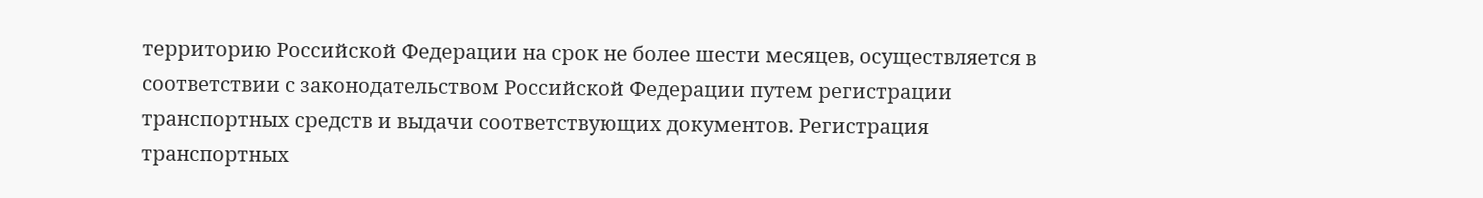территорию Российской Федерации на срок не более шести месяцев, осуществляется в соответствии с законодательством Российской Федерации путем регистрации транспортных средств и выдачи соответствующих документов. Регистрация транспортных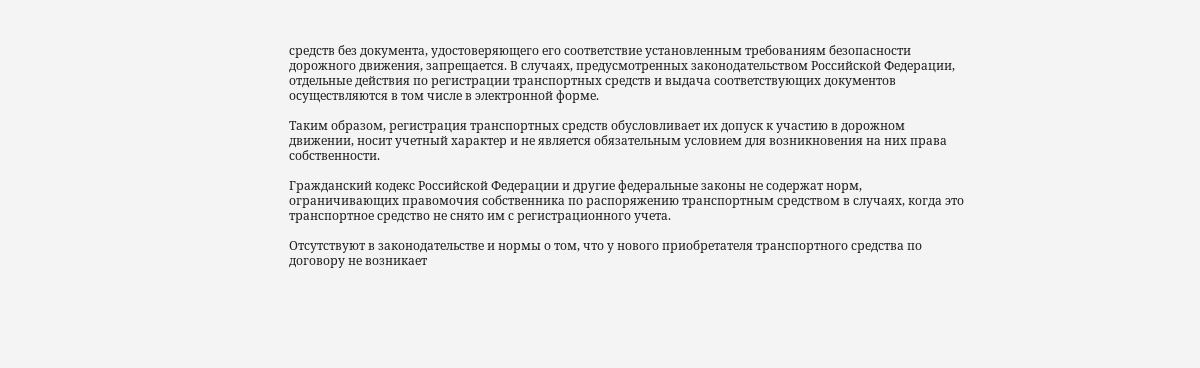средств без документа, удостоверяющего его соответствие установленным требованиям безопасности дорожного движения, запрещается. В случаях, предусмотренных законодательством Российской Федерации, отдельные действия по регистрации транспортных средств и выдача соответствующих документов осуществляются в том числе в электронной форме.

Таким образом, регистрация транспортных средств обусловливает их допуск к участию в дорожном движении, носит учетный характер и не является обязательным условием для возникновения на них права собственности.

Гражданский кодекс Российской Федерации и другие федеральные законы не содержат норм, ограничивающих правомочия собственника по распоряжению транспортным средством в случаях, когда это транспортное средство не снято им с регистрационного учета.

Отсутствуют в законодательстве и нормы о том, что у нового приобретателя транспортного средства по договору не возникает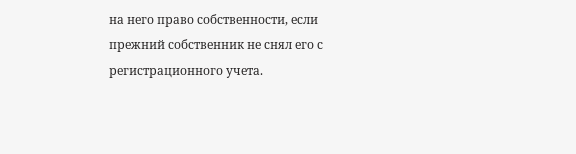на него право собственности, если прежний собственник не снял его с регистрационного учета.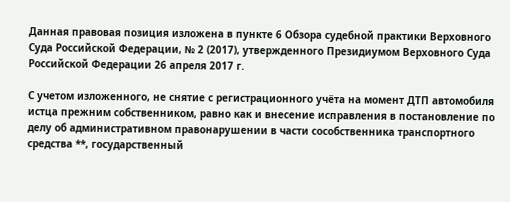Данная правовая позиция изложена в пункте 6 Обзора судебной практики Верховного Суда Российской Федерации, № 2 (2017), утвержденного Президиумом Верховного Суда Российской Федерации 26 апреля 2017 г.

С учетом изложенного, не снятие с регистрационного учёта на момент ДТП автомобиля истца прежним собственником, равно как и внесение исправления в постановление по делу об административном правонарушении в части сособственника транспортного средства **, государственный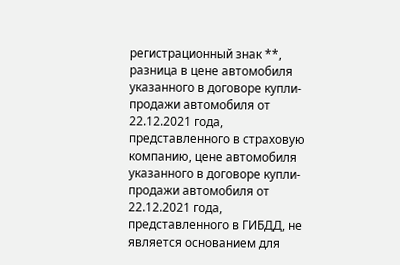регистрационный знак **, разница в цене автомобиля указанного в договоре купли-продажи автомобиля от 22.12.2021 года, представленного в страховую компанию, цене автомобиля указанного в договоре купли-продажи автомобиля от 22.12.2021 года, представленного в ГИБДД, не является основанием для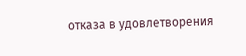отказа в удовлетворения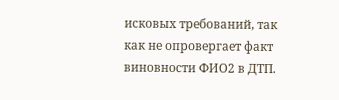исковых требований, так как не опровергает факт виновности ФИО2 в ДТП.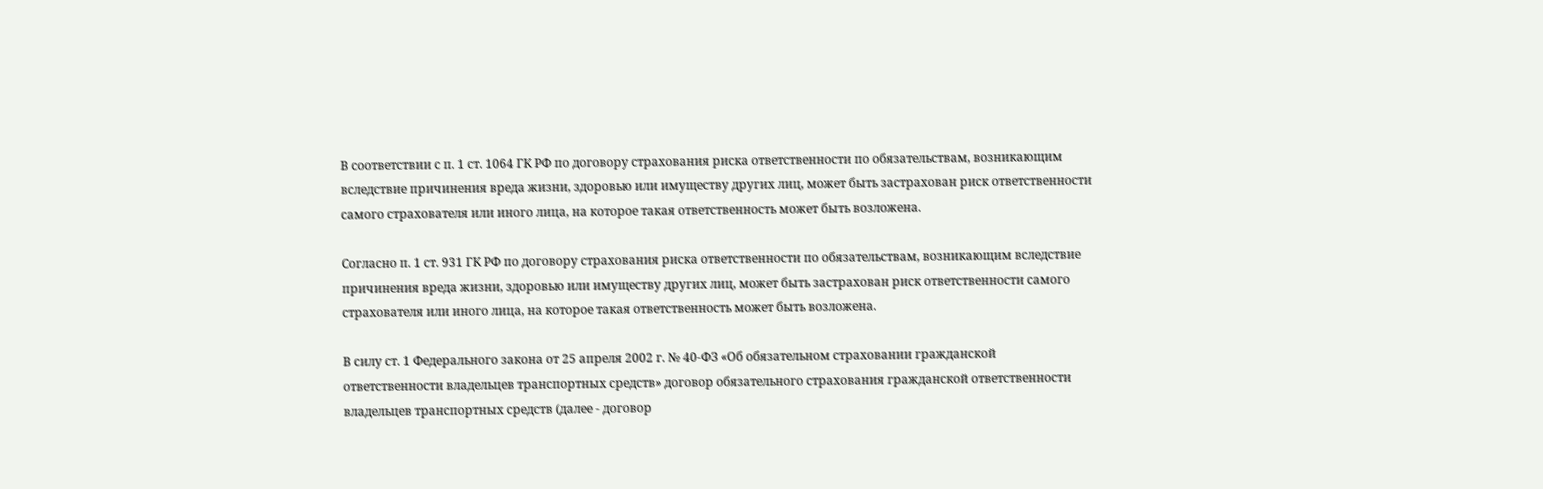В соответствии с п. 1 ст. 1064 ГК РФ по договору страхования риска ответственности по обязательствам, возникающим вследствие причинения вреда жизни, здоровью или имуществу других лиц, может быть застрахован риск ответственности самого страхователя или иного лица, на которое такая ответственность может быть возложена.

Согласно п. 1 ст. 931 ГК РФ по договору страхования риска ответственности по обязательствам, возникающим вследствие причинения вреда жизни, здоровью или имуществу других лиц, может быть застрахован риск ответственности самого страхователя или иного лица, на которое такая ответственность может быть возложена.

В силу ст. 1 Федерального закона от 25 апреля 2002 г. № 40-ФЗ «Об обязательном страховании гражданской ответственности владельцев транспортных средств» договор обязательного страхования гражданской ответственности владельцев транспортных средств (далее - договор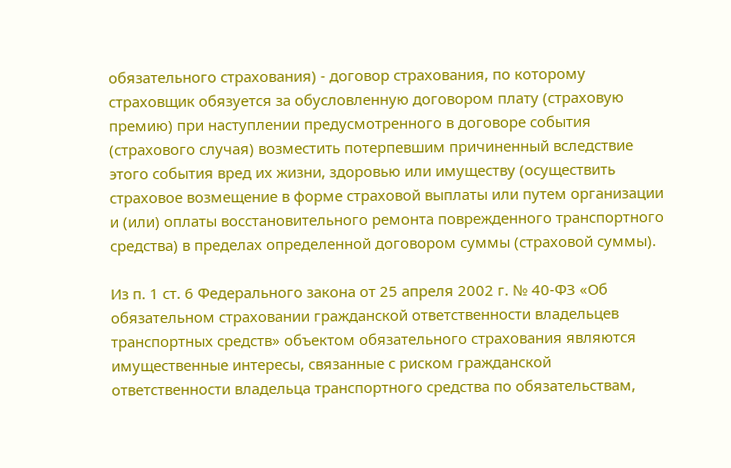обязательного страхования) - договор страхования, по которому страховщик обязуется за обусловленную договором плату (страховую премию) при наступлении предусмотренного в договоре события (страхового случая) возместить потерпевшим причиненный вследствие этого события вред их жизни, здоровью или имуществу (осуществить страховое возмещение в форме страховой выплаты или путем организации и (или) оплаты восстановительного ремонта поврежденного транспортного средства) в пределах определенной договором суммы (страховой суммы).

Из п. 1 ст. 6 Федерального закона от 25 апреля 2002 г. № 40-ФЗ «Об обязательном страховании гражданской ответственности владельцев транспортных средств» объектом обязательного страхования являются имущественные интересы, связанные с риском гражданской ответственности владельца транспортного средства по обязательствам,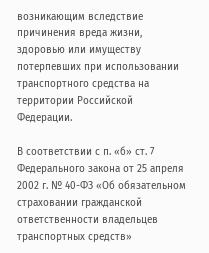возникающим вследствие причинения вреда жизни, здоровью или имуществу потерпевших при использовании транспортного средства на территории Российской Федерации.

В соответствии с п. «б» ст. 7 Федерального закона от 25 апреля 2002 г. № 40-ФЗ «Об обязательном страховании гражданской ответственности владельцев транспортных средств»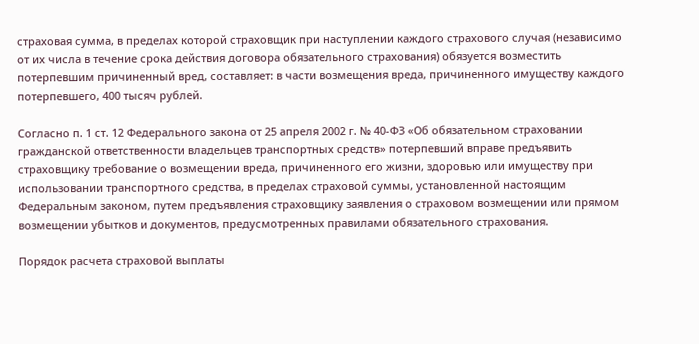страховая сумма, в пределах которой страховщик при наступлении каждого страхового случая (независимо от их числа в течение срока действия договора обязательного страхования) обязуется возместить потерпевшим причиненный вред, составляет: в части возмещения вреда, причиненного имуществу каждого потерпевшего, 400 тысяч рублей.

Согласно п. 1 ст. 12 Федерального закона от 25 апреля 2002 г. № 40-ФЗ «Об обязательном страховании гражданской ответственности владельцев транспортных средств» потерпевший вправе предъявить страховщику требование о возмещении вреда, причиненного его жизни, здоровью или имуществу при использовании транспортного средства, в пределах страховой суммы, установленной настоящим Федеральным законом, путем предъявления страховщику заявления о страховом возмещении или прямом возмещении убытков и документов, предусмотренных правилами обязательного страхования.

Порядок расчета страховой выплаты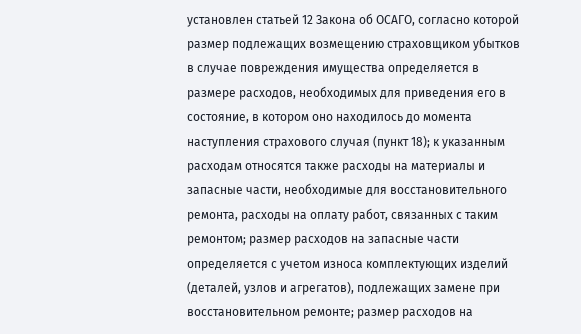установлен статьей 12 Закона об ОСАГО, согласно которой размер подлежащих возмещению страховщиком убытков в случае повреждения имущества определяется в размере расходов, необходимых для приведения его в состояние, в котором оно находилось до момента наступления страхового случая (пункт 18); к указанным расходам относятся также расходы на материалы и запасные части, необходимые для восстановительного ремонта, расходы на оплату работ, связанных с таким ремонтом; размер расходов на запасные части определяется с учетом износа комплектующих изделий (деталей, узлов и агрегатов), подлежащих замене при восстановительном ремонте; размер расходов на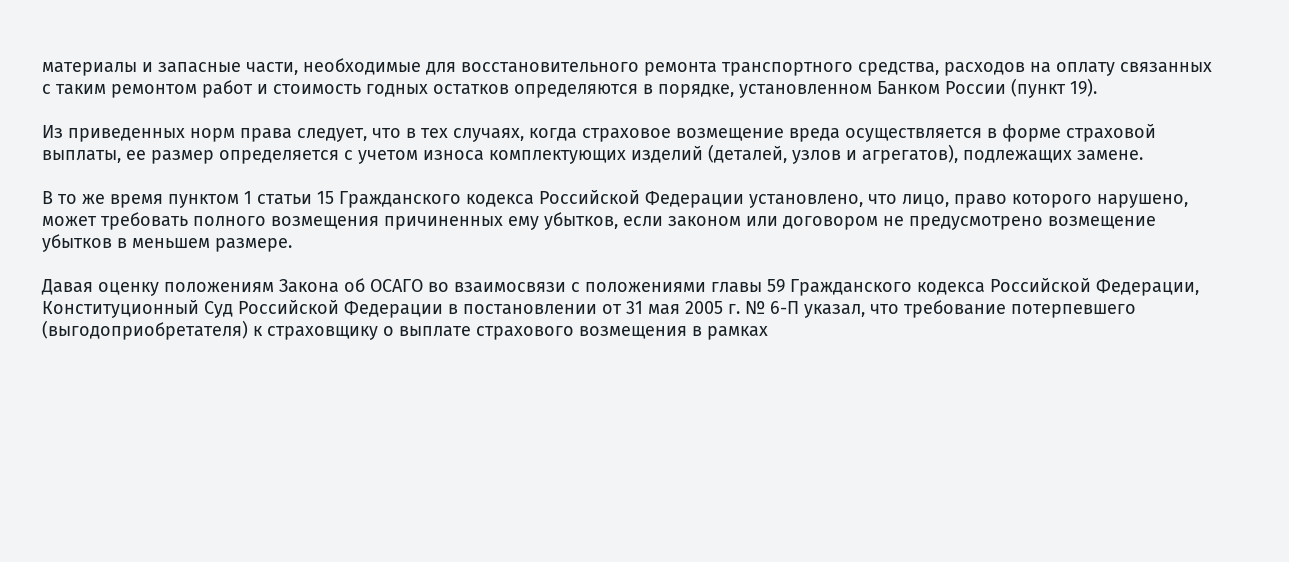материалы и запасные части, необходимые для восстановительного ремонта транспортного средства, расходов на оплату связанных с таким ремонтом работ и стоимость годных остатков определяются в порядке, установленном Банком России (пункт 19).

Из приведенных норм права следует, что в тех случаях, когда страховое возмещение вреда осуществляется в форме страховой выплаты, ее размер определяется с учетом износа комплектующих изделий (деталей, узлов и агрегатов), подлежащих замене.

В то же время пунктом 1 статьи 15 Гражданского кодекса Российской Федерации установлено, что лицо, право которого нарушено, может требовать полного возмещения причиненных ему убытков, если законом или договором не предусмотрено возмещение убытков в меньшем размере.

Давая оценку положениям Закона об ОСАГО во взаимосвязи с положениями главы 59 Гражданского кодекса Российской Федерации, Конституционный Суд Российской Федерации в постановлении от 31 мая 2005 г. № 6-П указал, что требование потерпевшего (выгодоприобретателя) к страховщику о выплате страхового возмещения в рамках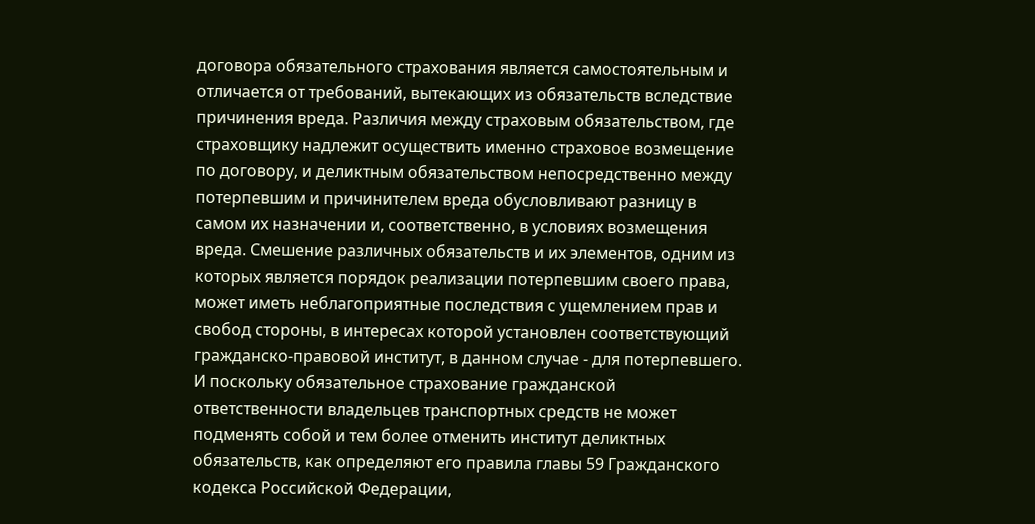договора обязательного страхования является самостоятельным и отличается от требований, вытекающих из обязательств вследствие причинения вреда. Различия между страховым обязательством, где страховщику надлежит осуществить именно страховое возмещение по договору, и деликтным обязательством непосредственно между потерпевшим и причинителем вреда обусловливают разницу в самом их назначении и, соответственно, в условиях возмещения вреда. Смешение различных обязательств и их элементов, одним из которых является порядок реализации потерпевшим своего права, может иметь неблагоприятные последствия с ущемлением прав и свобод стороны, в интересах которой установлен соответствующий гражданско-правовой институт, в данном случае - для потерпевшего. И поскольку обязательное страхование гражданской ответственности владельцев транспортных средств не может подменять собой и тем более отменить институт деликтных обязательств, как определяют его правила главы 59 Гражданского кодекса Российской Федерации,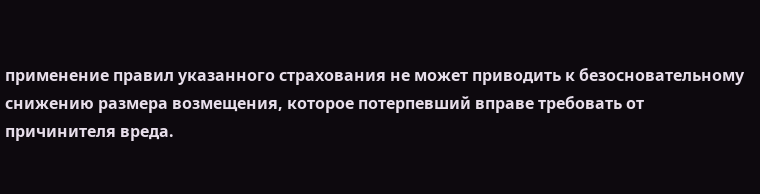применение правил указанного страхования не может приводить к безосновательному снижению размера возмещения, которое потерпевший вправе требовать от причинителя вреда.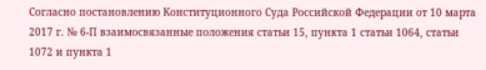Согласно постановлению Конституционного Суда Российской Федерации от 10 марта 2017 г. № 6-П взаимосвязанные положения статьи 15, пункта 1 статьи 1064, статьи 1072 и пункта 1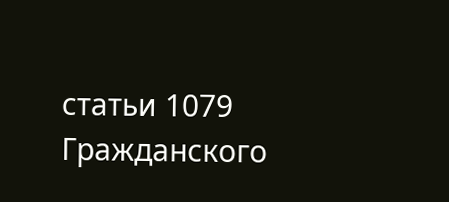статьи 1079 Гражданского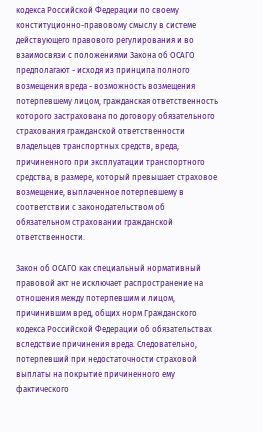кодекса Российской Федерации по своему конституционно-правовому смыслу в системе действующего правового регулирования и во взаимосвязи с положениями Закона об ОСАГО предполагают - исходя из принципа полного возмещения вреда - возможность возмещения потерпевшему лицом, гражданская ответственность которого застрахована по договору обязательного страхования гражданской ответственности владельцев транспортных средств, вреда, причиненного при эксплуатации транспортного средства, в размере, который превышает страховое возмещение, выплаченное потерпевшему в соответствии с законодательством об обязательном страховании гражданской ответственности.

Закон об ОСАГО как специальный нормативный правовой акт не исключает распространение на отношения между потерпевшим и лицом, причинившим вред, общих норм Гражданского кодекса Российской Федерации об обязательствах вследствие причинения вреда. Следовательно, потерпевший при недостаточности страховой выплаты на покрытие причиненного ему фактического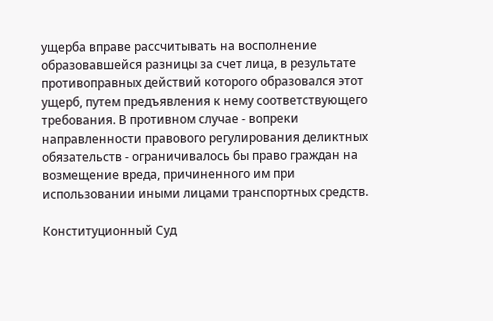ущерба вправе рассчитывать на восполнение образовавшейся разницы за счет лица, в результате противоправных действий которого образовался этот ущерб, путем предъявления к нему соответствующего требования. В противном случае - вопреки направленности правового регулирования деликтных обязательств - ограничивалось бы право граждан на возмещение вреда, причиненного им при использовании иными лицами транспортных средств.

Конституционный Суд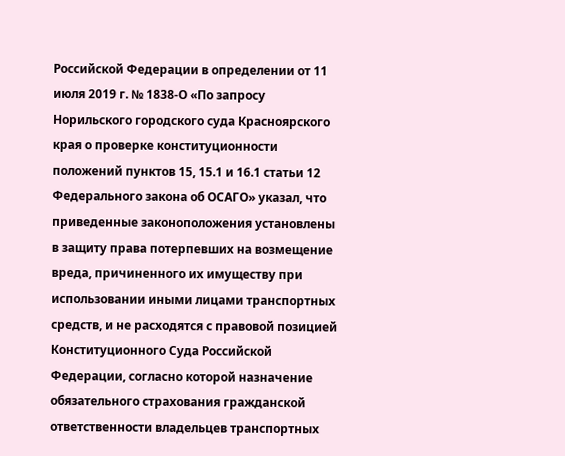Российской Федерации в определении от 11 июля 2019 г. № 1838-О «По запросу Норильского городского суда Красноярского края о проверке конституционности положений пунктов 15, 15.1 и 16.1 статьи 12 Федерального закона об ОСАГО» указал, что приведенные законоположения установлены в защиту права потерпевших на возмещение вреда, причиненного их имуществу при использовании иными лицами транспортных средств, и не расходятся с правовой позицией Конституционного Суда Российской Федерации, согласно которой назначение обязательного страхования гражданской ответственности владельцев транспортных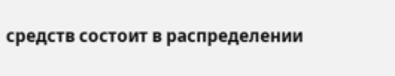средств состоит в распределении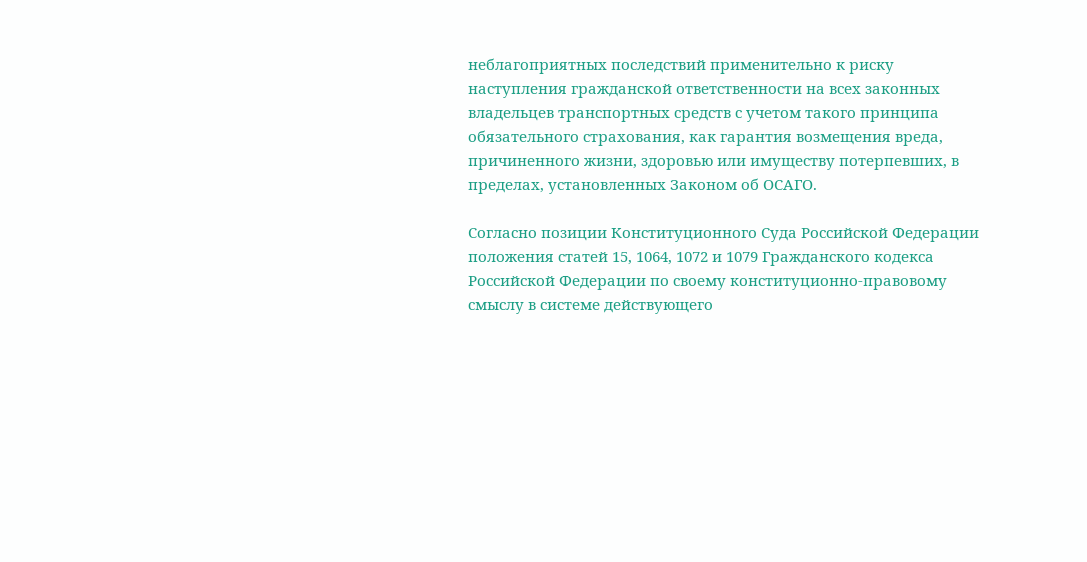неблагоприятных последствий применительно к риску наступления гражданской ответственности на всех законных владельцев транспортных средств с учетом такого принципа обязательного страхования, как гарантия возмещения вреда, причиненного жизни, здоровью или имуществу потерпевших, в пределах, установленных Законом об ОСАГО.

Согласно позиции Конституционного Суда Российской Федерации положения статей 15, 1064, 1072 и 1079 Гражданского кодекса Российской Федерации по своему конституционно-правовому смыслу в системе действующего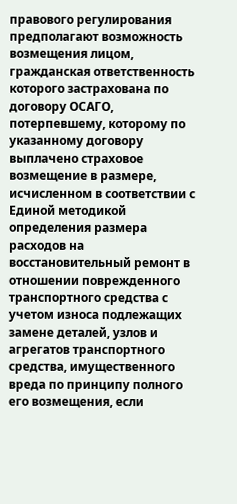правового регулирования предполагают возможность возмещения лицом, гражданская ответственность которого застрахована по договору ОСАГО, потерпевшему, которому по указанному договору выплачено страховое возмещение в размере, исчисленном в соответствии с Единой методикой определения размера расходов на восстановительный ремонт в отношении поврежденного транспортного средства с учетом износа подлежащих замене деталей, узлов и агрегатов транспортного средства, имущественного вреда по принципу полного его возмещения, если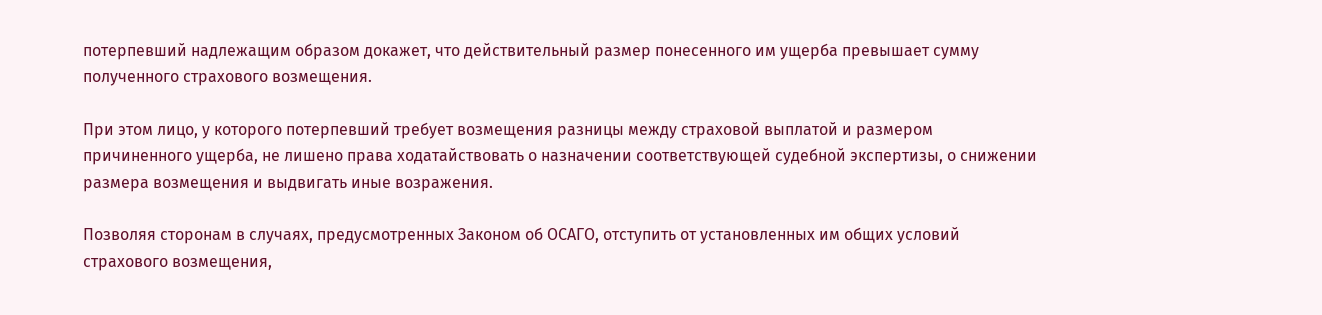потерпевший надлежащим образом докажет, что действительный размер понесенного им ущерба превышает сумму полученного страхового возмещения.

При этом лицо, у которого потерпевший требует возмещения разницы между страховой выплатой и размером причиненного ущерба, не лишено права ходатайствовать о назначении соответствующей судебной экспертизы, о снижении размера возмещения и выдвигать иные возражения.

Позволяя сторонам в случаях, предусмотренных Законом об ОСАГО, отступить от установленных им общих условий страхового возмещения,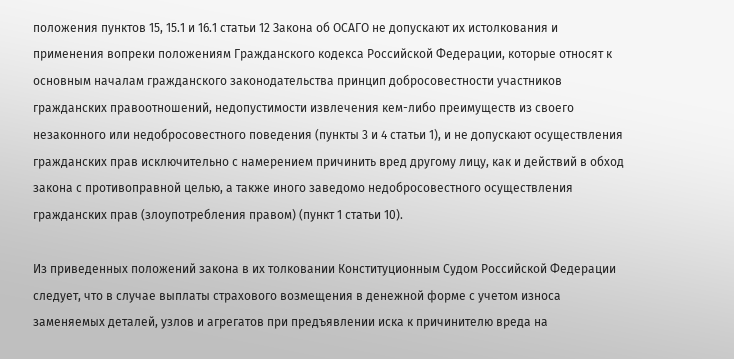положения пунктов 15, 15.1 и 16.1 статьи 12 Закона об ОСАГО не допускают их истолкования и применения вопреки положениям Гражданского кодекса Российской Федерации, которые относят к основным началам гражданского законодательства принцип добросовестности участников гражданских правоотношений, недопустимости извлечения кем-либо преимуществ из своего незаконного или недобросовестного поведения (пункты 3 и 4 статьи 1), и не допускают осуществления гражданских прав исключительно с намерением причинить вред другому лицу, как и действий в обход закона с противоправной целью, а также иного заведомо недобросовестного осуществления гражданских прав (злоупотребления правом) (пункт 1 статьи 10).

Из приведенных положений закона в их толковании Конституционным Судом Российской Федерации следует, что в случае выплаты страхового возмещения в денежной форме с учетом износа заменяемых деталей, узлов и агрегатов при предъявлении иска к причинителю вреда на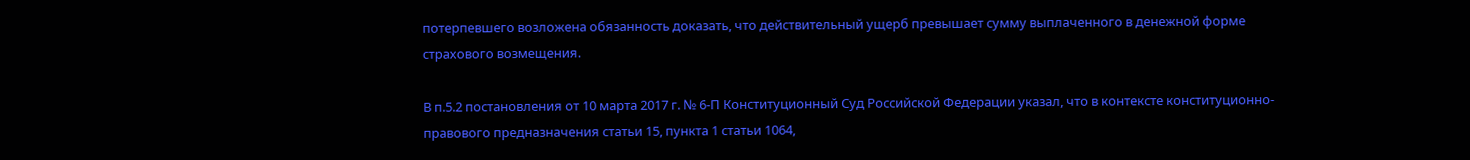потерпевшего возложена обязанность доказать, что действительный ущерб превышает сумму выплаченного в денежной форме страхового возмещения.

В п.5.2 постановления от 10 марта 2017 г. № 6-П Конституционный Суд Российской Федерации указал, что в контексте конституционно-правового предназначения статьи 15, пункта 1 статьи 1064,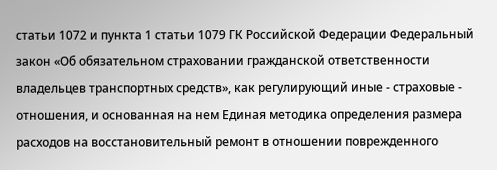статьи 1072 и пункта 1 статьи 1079 ГК Российской Федерации Федеральный закон «Об обязательном страховании гражданской ответственности владельцев транспортных средств», как регулирующий иные - страховые - отношения, и основанная на нем Единая методика определения размера расходов на восстановительный ремонт в отношении поврежденного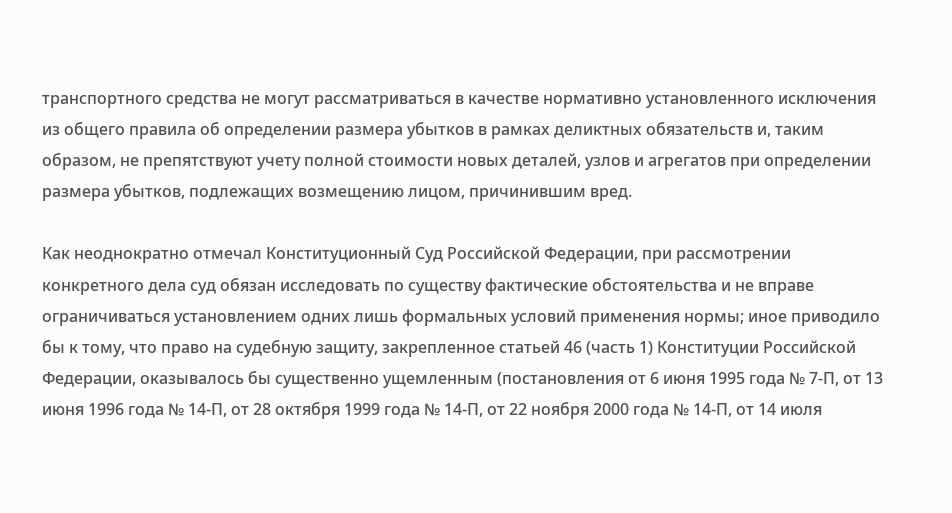транспортного средства не могут рассматриваться в качестве нормативно установленного исключения из общего правила об определении размера убытков в рамках деликтных обязательств и, таким образом, не препятствуют учету полной стоимости новых деталей, узлов и агрегатов при определении размера убытков, подлежащих возмещению лицом, причинившим вред.

Как неоднократно отмечал Конституционный Суд Российской Федерации, при рассмотрении конкретного дела суд обязан исследовать по существу фактические обстоятельства и не вправе ограничиваться установлением одних лишь формальных условий применения нормы; иное приводило бы к тому, что право на судебную защиту, закрепленное статьей 46 (часть 1) Конституции Российской Федерации, оказывалось бы существенно ущемленным (постановления от 6 июня 1995 года № 7-П, от 13 июня 1996 года № 14-П, от 28 октября 1999 года № 14-П, от 22 ноября 2000 года № 14-П, от 14 июля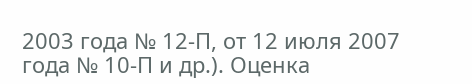2003 года № 12-П, от 12 июля 2007 года № 10-П и др.). Оценка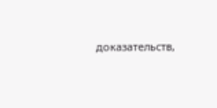доказательств,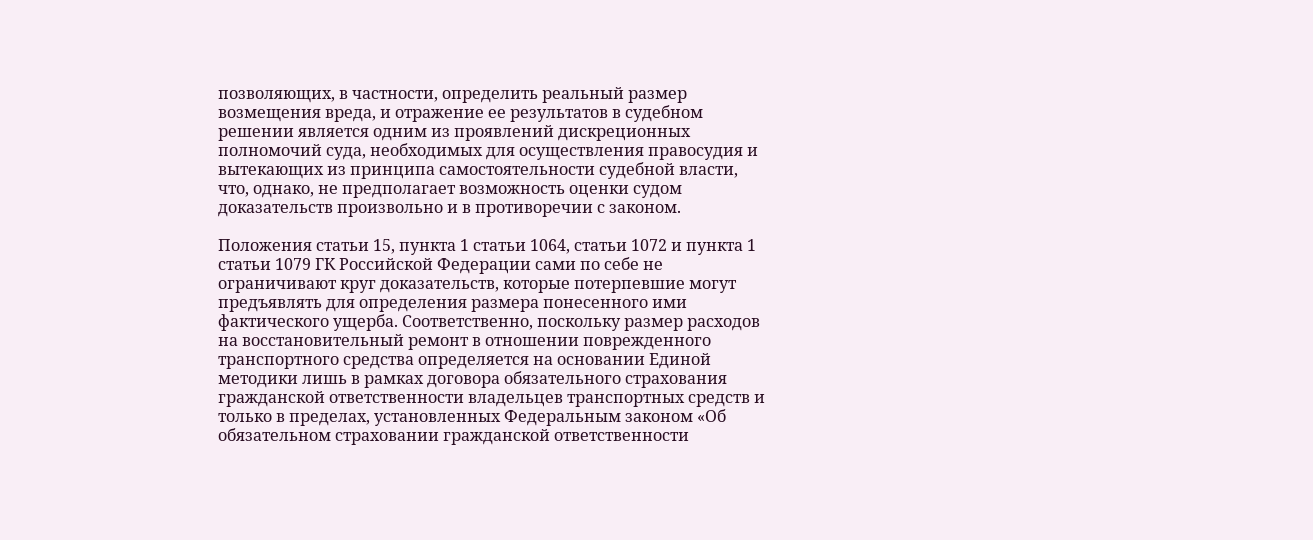позволяющих, в частности, определить реальный размер возмещения вреда, и отражение ее результатов в судебном решении является одним из проявлений дискреционных полномочий суда, необходимых для осуществления правосудия и вытекающих из принципа самостоятельности судебной власти, что, однако, не предполагает возможность оценки судом доказательств произвольно и в противоречии с законом.

Положения статьи 15, пункта 1 статьи 1064, статьи 1072 и пункта 1 статьи 1079 ГК Российской Федерации сами по себе не ограничивают круг доказательств, которые потерпевшие могут предъявлять для определения размера понесенного ими фактического ущерба. Соответственно, поскольку размер расходов на восстановительный ремонт в отношении поврежденного транспортного средства определяется на основании Единой методики лишь в рамках договора обязательного страхования гражданской ответственности владельцев транспортных средств и только в пределах, установленных Федеральным законом «Об обязательном страховании гражданской ответственности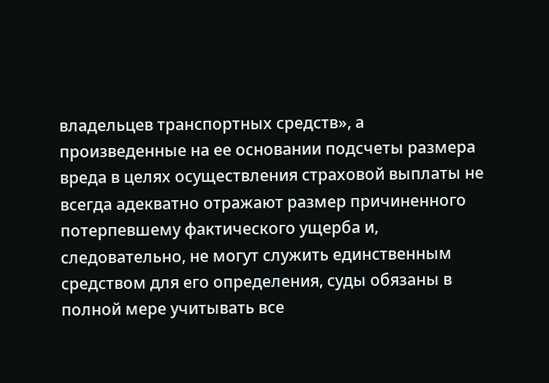владельцев транспортных средств», а произведенные на ее основании подсчеты размера вреда в целях осуществления страховой выплаты не всегда адекватно отражают размер причиненного потерпевшему фактического ущерба и, следовательно, не могут служить единственным средством для его определения, суды обязаны в полной мере учитывать все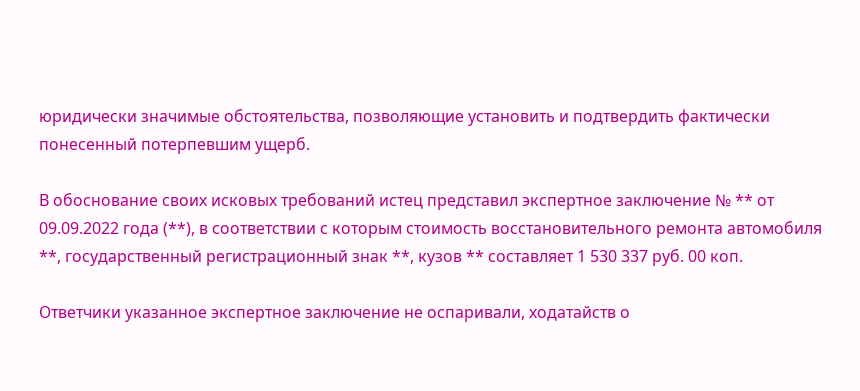юридически значимые обстоятельства, позволяющие установить и подтвердить фактически понесенный потерпевшим ущерб.

В обоснование своих исковых требований истец представил экспертное заключение № ** от 09.09.2022 года (**), в соответствии с которым стоимость восстановительного ремонта автомобиля **, государственный регистрационный знак **, кузов ** составляет 1 530 337 руб. 00 коп.

Ответчики указанное экспертное заключение не оспаривали, ходатайств о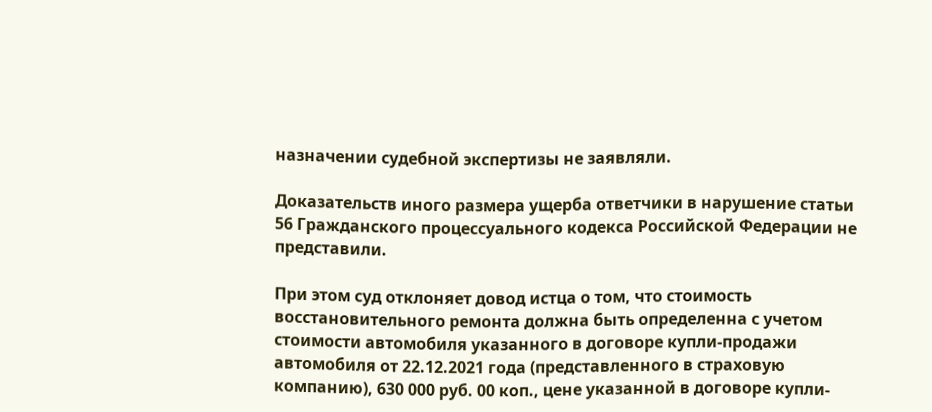назначении судебной экспертизы не заявляли.

Доказательств иного размера ущерба ответчики в нарушение статьи 56 Гражданского процессуального кодекса Российской Федерации не представили.

При этом суд отклоняет довод истца о том, что стоимость восстановительного ремонта должна быть определенна с учетом стоимости автомобиля указанного в договоре купли-продажи автомобиля от 22.12.2021 года (представленного в страховую компанию), 630 000 руб. 00 коп., цене указанной в договоре купли-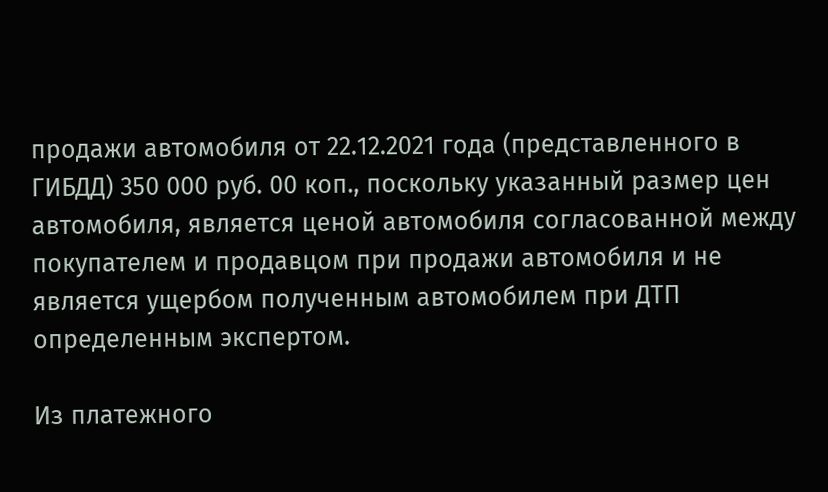продажи автомобиля от 22.12.2021 года (представленного в ГИБДД) 350 000 руб. 00 коп., поскольку указанный размер цен автомобиля, является ценой автомобиля согласованной между покупателем и продавцом при продажи автомобиля и не является ущербом полученным автомобилем при ДТП определенным экспертом.

Из платежного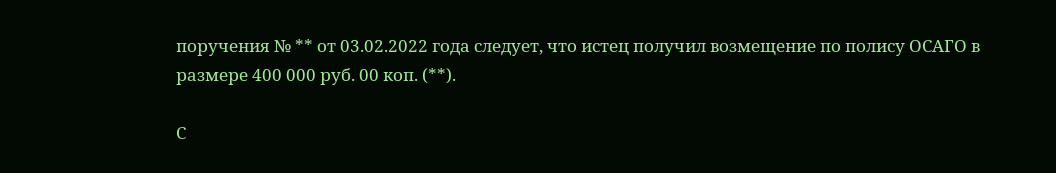поручения № ** от 03.02.2022 года следует, что истец получил возмещение по полису ОСАГО в размере 400 000 руб. 00 коп. (**).

С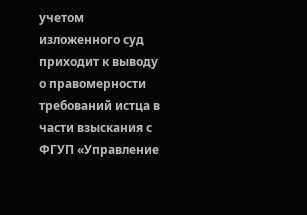учетом изложенного суд приходит к выводу о правомерности требований истца в части взыскания с ФГУП «Управление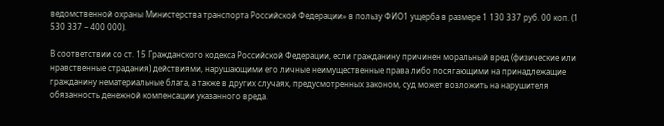ведомственной охраны Министерства транспорта Российской Федерации» в пользу ФИО1 ущерба в размере 1 130 337 руб. 00 коп. (1 530 337 – 400 000).

В соответствии со ст. 15 Гражданского кодекса Российской Федерации, если гражданину причинен моральный вред (физические или нравственные страдания) действиями, нарушающими его личные неимущественные права либо посягающими на принадлежащие гражданину нематериальные блага, а также в других случаях, предусмотренных законом, суд может возложить на нарушителя обязанность денежной компенсации указанного вреда.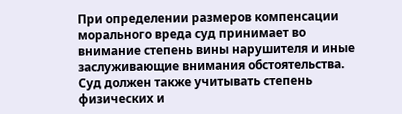При определении размеров компенсации морального вреда суд принимает во внимание степень вины нарушителя и иные заслуживающие внимания обстоятельства. Суд должен также учитывать степень физических и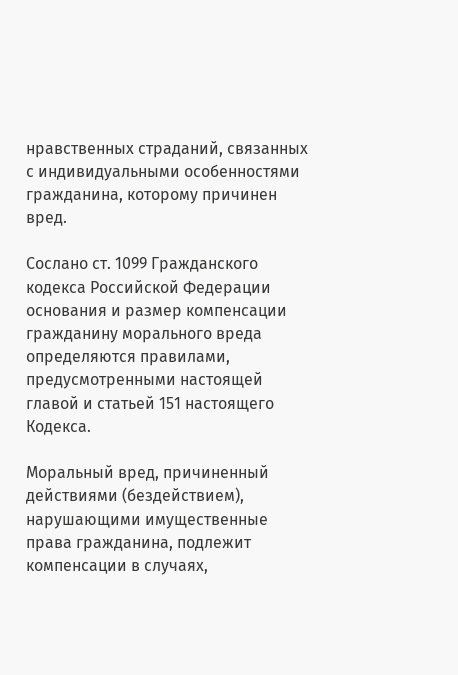нравственных страданий, связанных с индивидуальными особенностями гражданина, которому причинен вред.

Сослано ст. 1099 Гражданского кодекса Российской Федерации основания и размер компенсации гражданину морального вреда определяются правилами, предусмотренными настоящей главой и статьей 151 настоящего Кодекса.

Моральный вред, причиненный действиями (бездействием), нарушающими имущественные права гражданина, подлежит компенсации в случаях,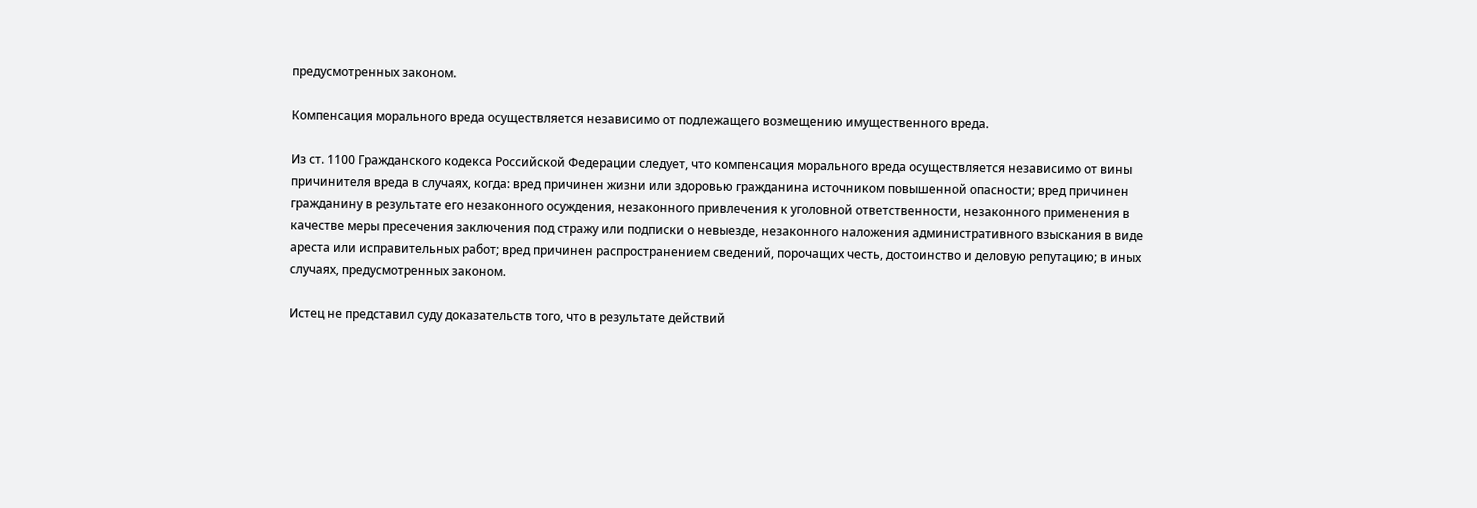предусмотренных законом.

Компенсация морального вреда осуществляется независимо от подлежащего возмещению имущественного вреда.

Из ст. 1100 Гражданского кодекса Российской Федерации следует, что компенсация морального вреда осуществляется независимо от вины причинителя вреда в случаях, когда: вред причинен жизни или здоровью гражданина источником повышенной опасности; вред причинен гражданину в результате его незаконного осуждения, незаконного привлечения к уголовной ответственности, незаконного применения в качестве меры пресечения заключения под стражу или подписки о невыезде, незаконного наложения административного взыскания в виде ареста или исправительных работ; вред причинен распространением сведений, порочащих честь, достоинство и деловую репутацию; в иных случаях, предусмотренных законом.

Истец не представил суду доказательств того, что в результате действий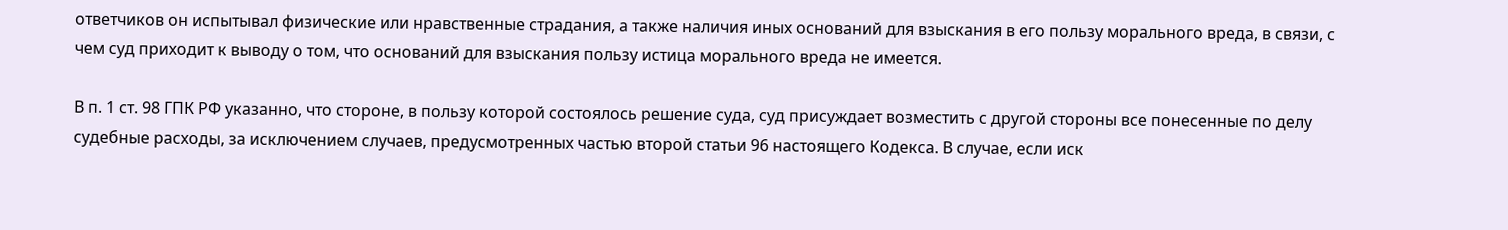ответчиков он испытывал физические или нравственные страдания, а также наличия иных оснований для взыскания в его пользу морального вреда, в связи, с чем суд приходит к выводу о том, что оснований для взыскания пользу истица морального вреда не имеется.

В п. 1 ст. 98 ГПК РФ указанно, что стороне, в пользу которой состоялось решение суда, суд присуждает возместить с другой стороны все понесенные по делу судебные расходы, за исключением случаев, предусмотренных частью второй статьи 96 настоящего Кодекса. В случае, если иск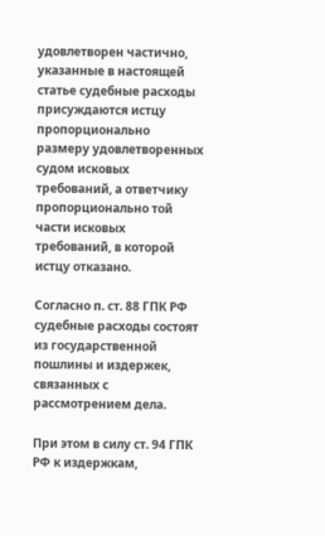удовлетворен частично, указанные в настоящей статье судебные расходы присуждаются истцу пропорционально размеру удовлетворенных судом исковых требований, а ответчику пропорционально той части исковых требований, в которой истцу отказано.

Согласно п. ст. 88 ГПК РФ судебные расходы состоят из государственной пошлины и издержек, связанных с рассмотрением дела.

При этом в силу ст. 94 ГПК РФ к издержкам,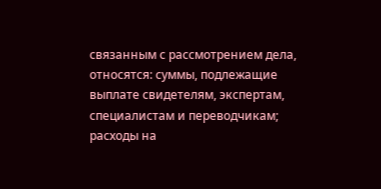связанным с рассмотрением дела, относятся: суммы, подлежащие выплате свидетелям, экспертам, специалистам и переводчикам; расходы на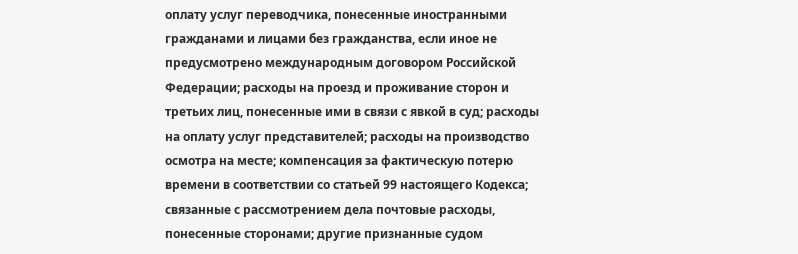оплату услуг переводчика, понесенные иностранными гражданами и лицами без гражданства, если иное не предусмотрено международным договором Российской Федерации; расходы на проезд и проживание сторон и третьих лиц, понесенные ими в связи с явкой в суд; расходы на оплату услуг представителей; расходы на производство осмотра на месте; компенсация за фактическую потерю времени в соответствии со статьей 99 настоящего Кодекса; связанные с рассмотрением дела почтовые расходы, понесенные сторонами; другие признанные судом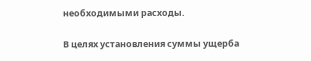необходимыми расходы.

В целях установления суммы ущерба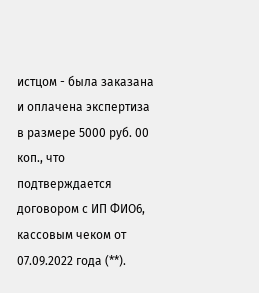истцом - была заказана и оплачена экспертиза в размере 5000 руб. 00 коп., что подтверждается договором с ИП ФИО6, кассовым чеком от 07.09.2022 года (**).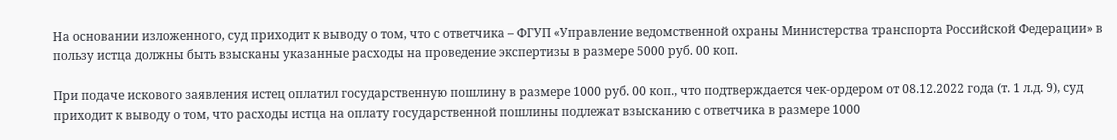На основании изложенного, суд приходит к выводу о том, что с ответчика – ФГУП «Управление ведомственной охраны Министерства транспорта Российской Федерации» в пользу истца должны быть взысканы указанные расходы на проведение экспертизы в размере 5000 руб. 00 коп.

При подаче искового заявления истец оплатил государственную пошлину в размере 1000 руб. 00 коп., что подтверждается чек-ордером от 08.12.2022 года (т. 1 л.д. 9), суд приходит к выводу о том, что расходы истца на оплату государственной пошлины подлежат взысканию с ответчика в размере 1000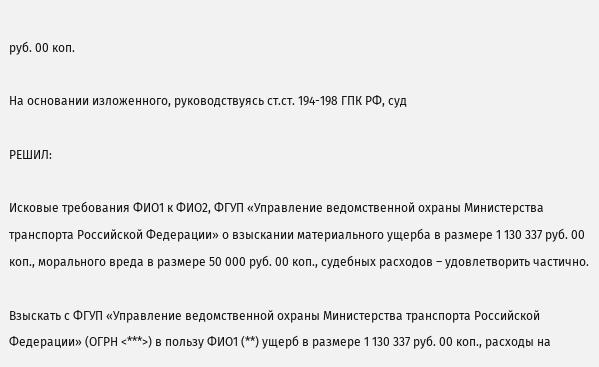руб. 00 коп.

На основании изложенного, руководствуясь ст.ст. 194-198 ГПК РФ, суд

РЕШИЛ:

Исковые требования ФИО1 к ФИО2, ФГУП «Управление ведомственной охраны Министерства транспорта Российской Федерации» о взыскании материального ущерба в размере 1 130 337 руб. 00 коп., морального вреда в размере 50 000 руб. 00 коп., судебных расходов – удовлетворить частично.

Взыскать с ФГУП «Управление ведомственной охраны Министерства транспорта Российской Федерации» (ОГРН <***>) в пользу ФИО1 (**) ущерб в размере 1 130 337 руб. 00 коп., расходы на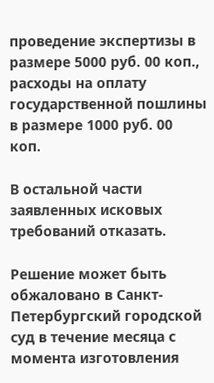проведение экспертизы в размере 5000 руб. 00 коп., расходы на оплату государственной пошлины в размере 1000 руб. 00 коп.

В остальной части заявленных исковых требований отказать.

Решение может быть обжаловано в Санкт-Петербургский городской суд в течение месяца с момента изготовления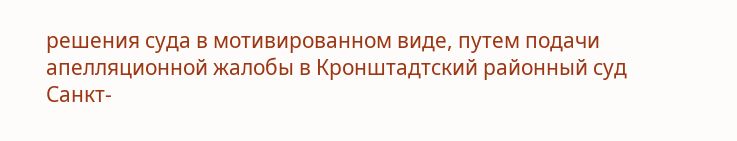решения суда в мотивированном виде, путем подачи апелляционной жалобы в Кронштадтский районный суд Санкт-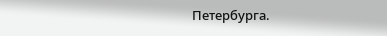Петербурга.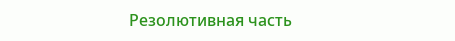Резолютивная часть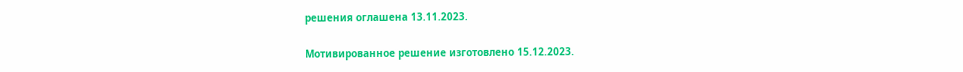решения оглашена 13.11.2023.

Мотивированное решение изготовлено 15.12.2023.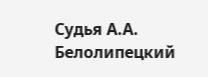Судья А.А. Белолипецкий